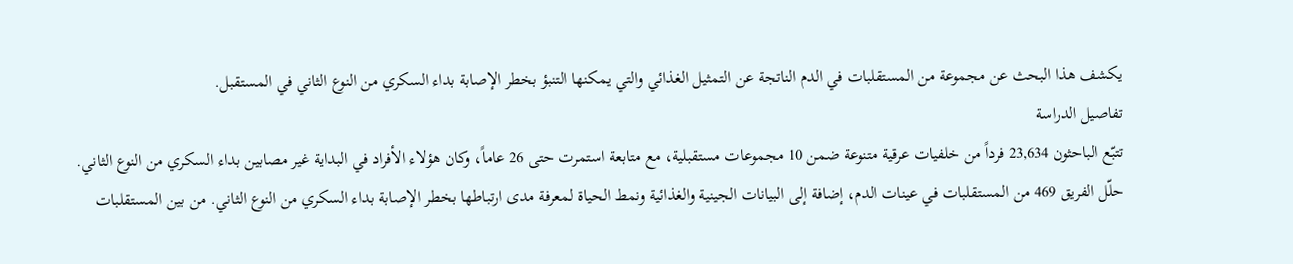يكشف هذا البحث عن مجموعة من المستقلبات في الدم الناتجة عن التمثيل الغذائي والتي يمكنها التنبؤ بخطر الإصابة بداء السكري من النوع الثاني في المستقبل.
تفاصيل الدراسة
تتبّع الباحثون 23,634 فرداً من خلفيات عرقية متنوعة ضمن 10 مجموعات مستقبلية، مع متابعة استمرت حتى 26 عاماً، وكان هؤلاء الأفراد في البداية غير مصابين بداء السكري من النوع الثاني.
حلّل الفريق 469 من المستقلبات في عينات الدم، إضافة إلى البيانات الجينية والغذائية ونمط الحياة لمعرفة مدى ارتباطها بخطر الإصابة بداء السكري من النوع الثاني. من بين المستقلبات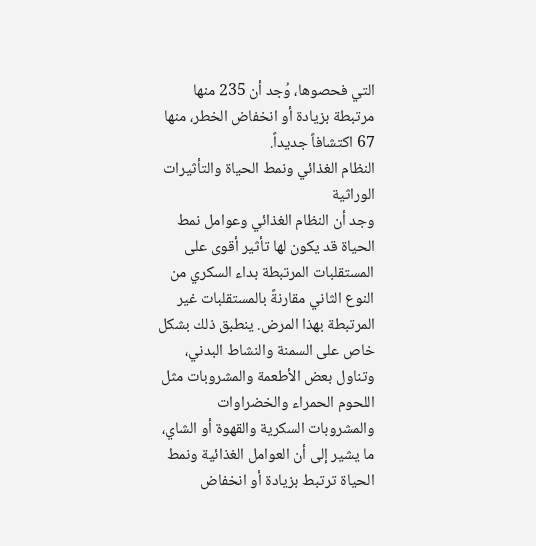التي فحصوها، وُجد أن 235 منها مرتبطة بزيادة أو انخفاض الخطر، منها 67 اكتشافاً جديداً.
النظام الغذائي ونمط الحياة والتأثيرات الوراثية
وجد أن النظام الغذائي وعوامل نمط الحياة قد يكون لها تأثير أقوى على المستقلبات المرتبطة بداء السكري من النوع الثاني مقارنةً بالمستقلبات غير المرتبطة بهذا المرض. ينطبق ذلك بشكل خاص على السمنة والنشاط البدني، وتناول بعض الأطعمة والمشروبات مثل اللحوم الحمراء والخضراوات والمشروبات السكرية والقهوة أو الشاي، ما يشير إلى أن العوامل الغذائية ونمط الحياة ترتبط بزيادة أو انخفاض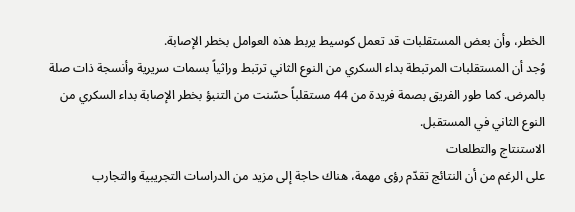الخطر، وأن بعض المستقلبات قد تعمل كوسيط يربط هذه العوامل بخطر الإصابة.
وُجد أن المستقلبات المرتبطة بداء السكري من النوع الثاني ترتبط وراثياً بسمات سريرية وأنسجة ذات صلة بالمرض. كما طور الفريق بصمة فريدة من 44 مستقلباً حسّنت من التنبؤ بخطر الإصابة بداء السكري من النوع الثاني في المستقبل.
الاستنتاج والتطلعات
على الرغم من أن النتائج تقدّم رؤى مهمة، هناك حاجة إلى مزيد من الدراسات التجريبية والتجارب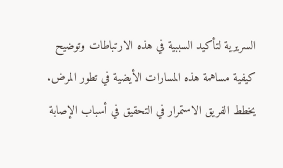السريرية لتأكيد السببية في هذه الارتباطات وتوضيح كيفية مساهمة هذه المسارات الأيضية في تطور المرض. يخطط الفريق الاستمرار في التحقيق في أسباب الإصابة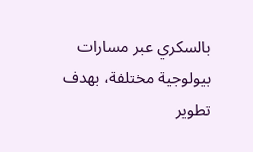بالسكري عبر مسارات بيولوجية مختلفة، بهدف تطوير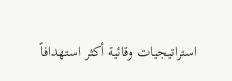استراتيجيات وقائية أكثر استهدافاً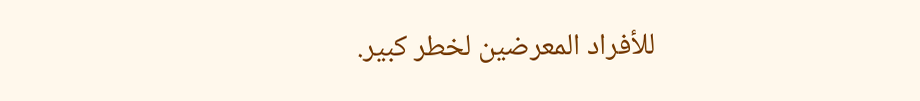للأفراد المعرضين لخطر كبير.